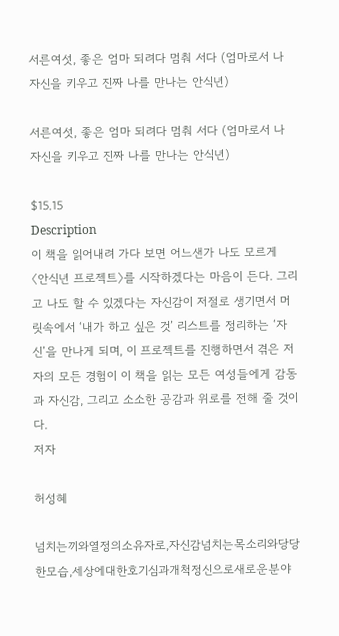서른여섯, 좋은 엄마 되려다 멈춰 서다 (엄마로서 나 자신을 키우고 진짜 나를 만나는 안식년)

서른여섯, 좋은 엄마 되려다 멈춰 서다 (엄마로서 나 자신을 키우고 진짜 나를 만나는 안식년)

$15.15
Description
이 책을 읽어내려 가다 보면 어느샌가 나도 모르게 〈안식년 프로젝트〉를 시작하겠다는 마음이 든다. 그리고 나도 할 수 있겠다는 자신감이 저절로 생기면서 머릿속에서 ‘내가 하고 싶은 것’ 리스트를 정리하는 ‘자신’을 만나게 되며, 이 프로젝트를 진행하면서 겪은 저자의 모든 경험이 이 책을 읽는 모든 여성들에게 감동과 자신감, 그리고 소소한 공감과 위로를 전해 줄 것이다.
저자

허성혜

넘치는끼와열정의소유자로,자신감넘치는목소리와당당한모습,세상에대한호기심과개척정신으로새로운분야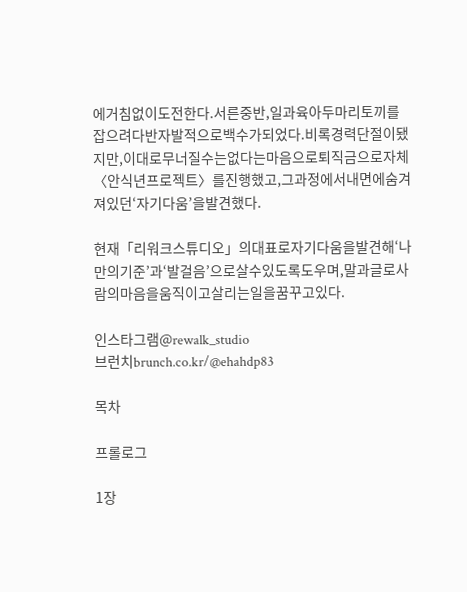에거침없이도전한다.서른중반,일과육아두마리토끼를잡으려다반자발적으로백수가되었다.비록경력단절이됐지만,이대로무너질수는없다는마음으로퇴직금으로자체〈안식년프로젝트〉를진행했고,그과정에서내면에숨겨져있던‘자기다움’을발견했다.

현재「리워크스튜디오」의대표로자기다움을발견해‘나만의기준’과‘발걸음’으로살수있도록도우며,말과글로사람의마음을움직이고살리는일을꿈꾸고있다.

인스타그램@rewalk_studio
브런치brunch.co.kr/@ehahdp83

목차

프롤로그

1장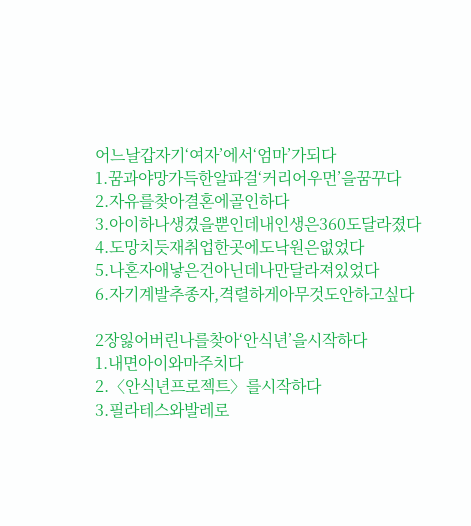어느날갑자기‘여자’에서‘엄마’가되다
1.꿈과야망가득한알파걸‘커리어우먼’을꿈꾸다
2.자유를찾아결혼에골인하다
3.아이하나생겼을뿐인데내인생은360도달라졌다
4.도망치듯재취업한곳에도낙원은없었다
5.나혼자애낳은건아닌데나만달라져있었다
6.자기계발추종자,격렬하게아무것도안하고싶다

2장잃어버린나를찾아‘안식년’을시작하다
1.내면아이와마주치다
2.〈안식년프로젝트〉를시작하다
3.필라테스와발레로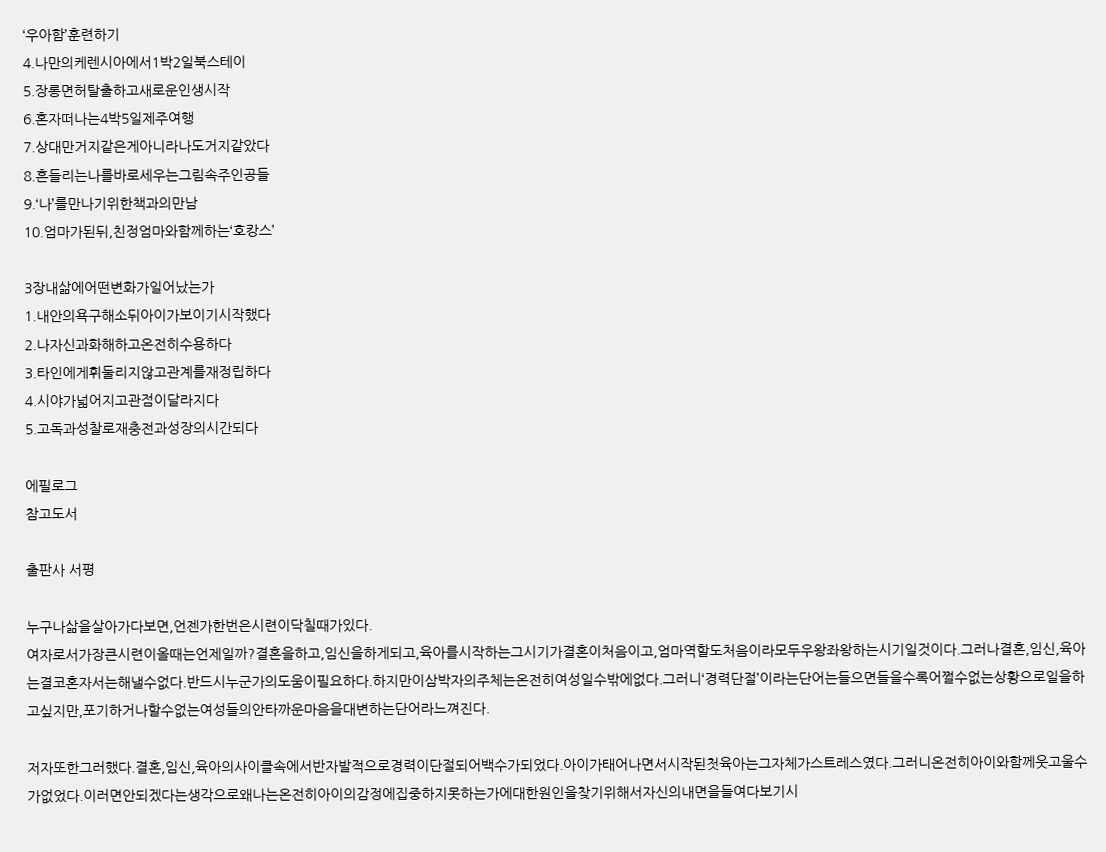‘우아함’훈련하기
4.나만의케렌시아에서1박2일북스테이
5.장롱면허탈출하고새로운인생시작
6.혼자떠나는4박5일제주여행
7.상대만거지같은게아니라나도거지같았다
8.흔들리는나를바로세우는그림속주인공들
9.‘나’를만나기위한책과의만남
10.엄마가된뒤,친정엄마와함께하는‘호캉스’

3장내삶에어떤변화가일어났는가
1.내안의욕구해소뒤아이가보이기시작했다
2.나자신과화해하고온전히수용하다
3.타인에게휘둘리지않고관계를재정립하다
4.시야가넓어지고관점이달라지다
5.고독과성찰로재충전과성장의시간되다

에필로그
참고도서

출판사 서평

누구나삶을살아가다보면,언젠가한번은시련이닥칠때가있다.
여자로서가장큰시련이올때는언제일까?결혼을하고,임신을하게되고,육아를시작하는그시기가결혼이처음이고,엄마역할도처음이라모두우왕좌왕하는시기일것이다.그러나결혼,임신,육아는결코혼자서는해낼수없다.반드시누군가의도움이필요하다.하지만이삼박자의주체는온전히여성일수밖에없다.그러니‘경력단절’이라는단어는들으면들을수록어쩔수없는상황으로일을하고싶지만,포기하거나할수없는여성들의안타까운마음을대변하는단어라느껴진다.

저자또한그러했다.결혼,임신,육아의사이클속에서반자발적으로경력이단절되어백수가되었다.아이가태어나면서시작된첫육아는그자체가스트레스였다.그러니온전히아이와함께웃고울수가없었다.이러면안되겠다는생각으로왜나는온전히아이의감정에집중하지못하는가에대한원인을찾기위해서자신의내면을들여다보기시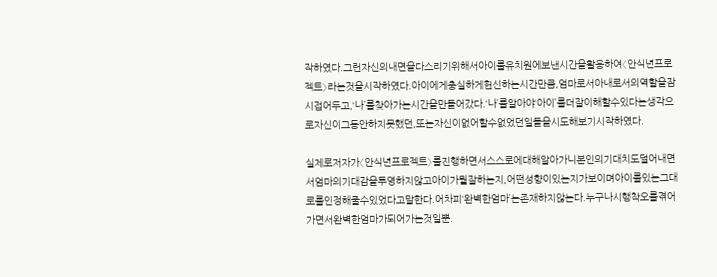작하였다.그런자신의내면을다스리기위해서아이를유치원에보낸시간을활용하여〈안식년프로젝트〉라는것을시작하였다.아이에게충실하게헌신하는시간만큼,엄마로서아내로서의역할을잠시접어두고,‘나’를찾아가는시간을만들어갔다.‘나’를알아야‘아이’를더잘이해할수있다는생각으로자신이그동안하지못했던,또는자신이없어할수없었던일들을시도해보기시작하였다.

실제로저자가〈안식년프로젝트〉를진행하면서스스로에대해알아가니본인의기대치도덜어내면서엄마의기대감을투영하지않고아이가뭘잘하는지,어떤성향이있는지가보이며아이를있는그대로를인정해줄수있었다고말한다.어차피‘완벽한엄마’는존재하지않는다.누구나시행착오를겪어가면서완벽한엄마가되어가는것일뿐.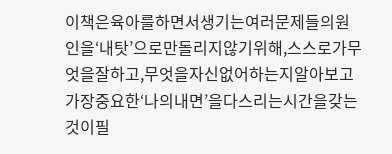이책은육아를하면서생기는여러문제들의원인을‘내탓’으로만돌리지않기위해,스스로가무엇을잘하고,무엇을자신없어하는지알아보고가장중요한‘나의내면’을다스리는시간을갖는것이필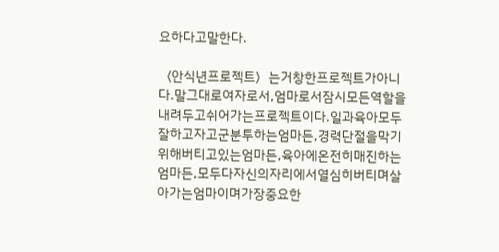요하다고말한다.

〈안식년프로젝트〉는거창한프로젝트가아니다.말그대로여자로서,엄마로서잠시모든역할을내려두고쉬어가는프로젝트이다.일과육아모두잘하고자고군분투하는엄마든,경력단절을막기위해버티고있는엄마든,육아에온전히매진하는엄마든,모두다자신의자리에서열심히버티며살아가는엄마이며가장중요한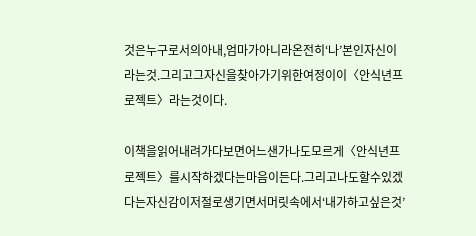것은누구로서의아내,엄마가아니라온전히‘나’본인자신이라는것.그리고그자신을찾아가기위한여정이이〈안식년프로젝트〉라는것이다.

이책을읽어내려가다보면어느샌가나도모르게〈안식년프로젝트〉를시작하겠다는마음이든다.그리고나도할수있겠다는자신감이저절로생기면서머릿속에서‘내가하고싶은것’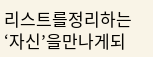리스트를정리하는‘자신’을만나게되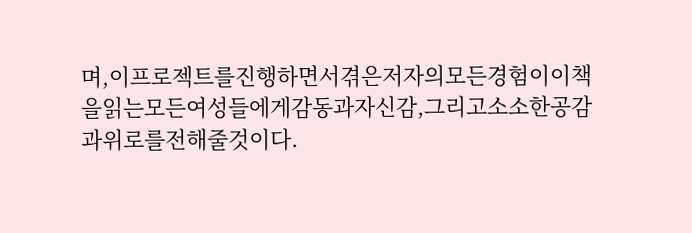며,이프로젝트를진행하면서겪은저자의모든경험이이책을읽는모든여성들에게감동과자신감,그리고소소한공감과위로를전해줄것이다.